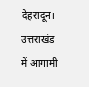देहरादून। उत्तराखंड में आगामी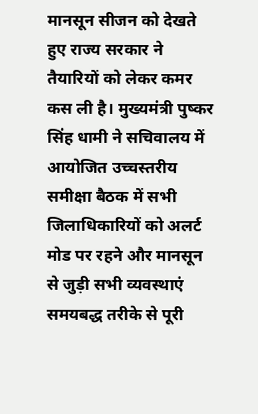मानसून सीजन को देखते हुए राज्य सरकार ने तैयारियों को लेकर कमर कस ली है। मुख्यमंत्री पुष्कर सिंह धामी ने सचिवालय में आयोजित उच्चस्तरीय समीक्षा बैठक में सभी जिलाधिकारियों को अलर्ट मोड पर रहने और मानसून से जुड़ी सभी व्यवस्थाएं समयबद्ध तरीके से पूरी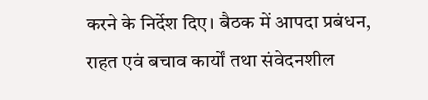करने के निर्देश दिए। बैठक में आपदा प्रबंधन, राहत एवं बचाव कार्यों तथा संवेदनशील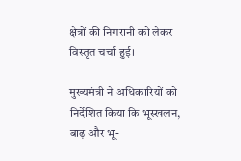क्षेत्रों की निगरानी को लेकर विस्तृत चर्चा हुई।

मुख्यमंत्री ने अधिकारियों को निर्देशित किया कि भूस्खलन, बाढ़ और भू-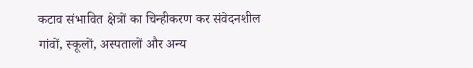कटाव संभावित क्षेत्रों का चिन्हीकरण कर संवेदनशील गांवों, स्कूलों, अस्पतालों और अन्य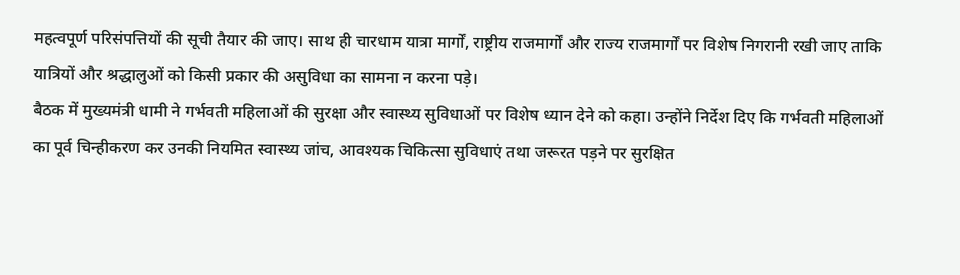महत्वपूर्ण परिसंपत्तियों की सूची तैयार की जाए। साथ ही चारधाम यात्रा मार्गों, राष्ट्रीय राजमार्गों और राज्य राजमार्गों पर विशेष निगरानी रखी जाए ताकि यात्रियों और श्रद्धालुओं को किसी प्रकार की असुविधा का सामना न करना पड़े।
बैठक में मुख्यमंत्री धामी ने गर्भवती महिलाओं की सुरक्षा और स्वास्थ्य सुविधाओं पर विशेष ध्यान देने को कहा। उन्होंने निर्देश दिए कि गर्भवती महिलाओं का पूर्व चिन्हीकरण कर उनकी नियमित स्वास्थ्य जांच, आवश्यक चिकित्सा सुविधाएं तथा जरूरत पड़ने पर सुरक्षित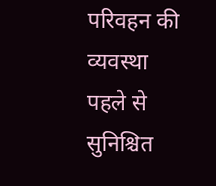परिवहन की व्यवस्था पहले से सुनिश्चित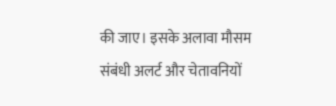की जाए। इसके अलावा मौसम संबंधी अलर्ट और चेतावनियों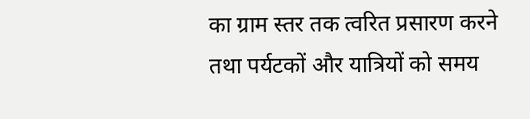का ग्राम स्तर तक त्वरित प्रसारण करने तथा पर्यटकों और यात्रियों को समय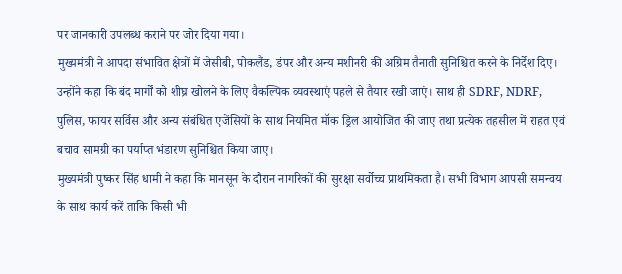पर जानकारी उपलब्ध कराने पर जोर दिया गया।
मुख्यमंत्री ने आपदा संभावित क्षेत्रों में जेसीबी, पोकलैंड, डंपर और अन्य मशीनरी की अग्रिम तैनाती सुनिश्चित करने के निर्देश दिए। उन्होंने कहा कि बंद मार्गों को शीघ्र खोलने के लिए वैकल्पिक व्यवस्थाएं पहले से तैयार रखी जाएं। साथ ही SDRF, NDRF, पुलिस, फायर सर्विस और अन्य संबंधित एजेंसियों के साथ नियमित मॉक ड्रिल आयोजित की जाए तथा प्रत्येक तहसील में राहत एवं बचाव सामग्री का पर्याप्त भंडारण सुनिश्चित किया जाए।
मुख्यमंत्री पुष्कर सिंह धामी ने कहा कि मानसून के दौरान नागरिकों की सुरक्षा सर्वोच्च प्राथमिकता है। सभी विभाग आपसी समन्वय के साथ कार्य करें ताकि किसी भी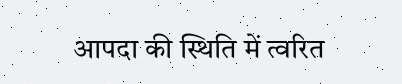आपदा की स्थिति में त्वरित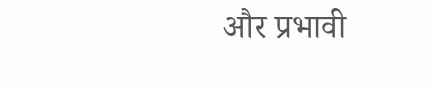और प्रभावी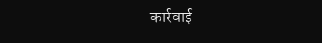कार्रवाई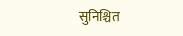सुनिश्चित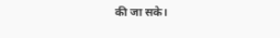की जा सके।